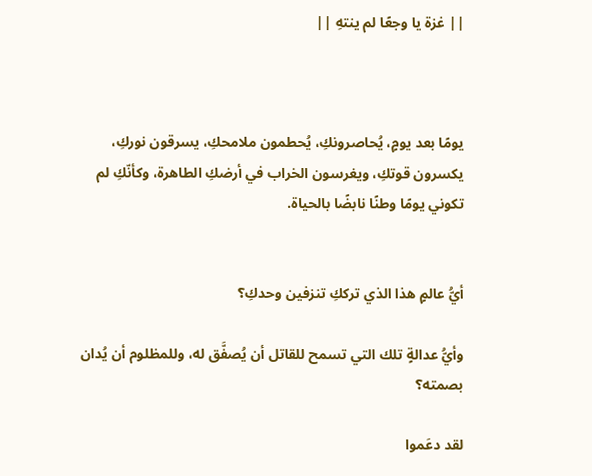|| غزة يا وجعًا لم ينتهِ ||



يومًا بعد يومٍ، يُحاصرونكِ، يُحطمون ملامحكِ، يسرقون نوركِ، يكسرون قوتكِ، ويغرسون الخراب في أرضكِ الطاهرة، وكأنّكِ لم تكوني يومًا وطنًا نابضًا بالحياة.


أيُّ عالمٍ هذا الذي ترككِ تنزفين وحدكِ؟

وأيُّ عدالةٍ تلك التي تسمح للقاتل أن يُصفَّق له، وللمظلوم أن يُدان بصمته؟

لقد دعَموا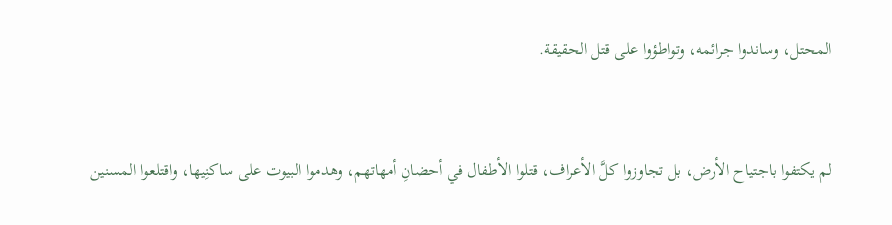المحتل، وساندوا جرائمه، وتواطؤوا على قتل الحقيقة.


لم يكتفوا باجتياح الأرض، بل تجاوزوا كلَّ الأعراف، قتلوا الأطفال في أحضانِ أمهاتهم، وهدموا البيوت على ساكنِيها، واقتلعوا المسنين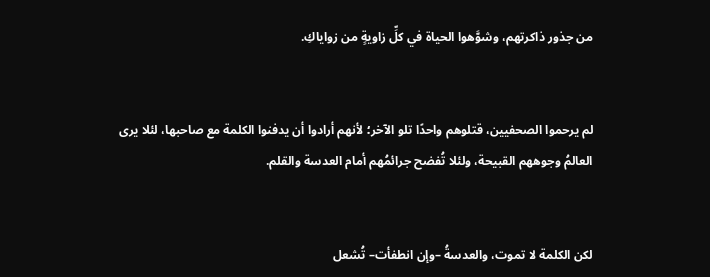من جذور ذاكرتهم، وشوَّهوا الحياة في كلِّ زاويةٍ من زواياكِ.


لم يرحموا الصحفيين، قتلوهم واحدًا تلو الآخر؛ لأنهم أرادوا أن يدفنوا الكلمة مع صاحبها، لئلا يرى العالمُ وجوههم القبيحة، ولئلا تُفضح جرائمُهم أمام العدسة والقلم.


لكن الكلمة لا تموت، والعدسةُ –وإن انطفأت– تُشعل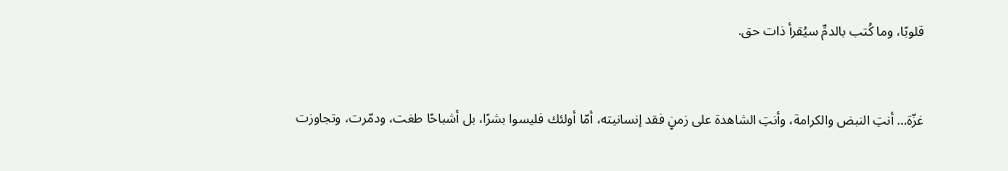قلوبًا، وما كُتب بالدمِّ سيُقرأ ذات حق.


غزّة… أنتِ النبض والكرامة، وأنتِ الشاهدة على زمنٍ فقد إنسانيته، أمّا أولئك فليسوا بشرًا، بل أشباحًا طغت، ودمّرت، وتجاوزت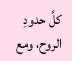كلَّ حدودِ الروح، ومع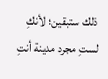ذلك ستبقين؛ لأنكِ لستِ مجرد مدينة أنتِ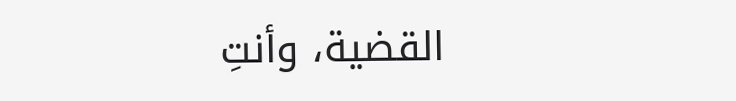القضية، وأنتِ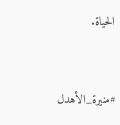الحياة.


#منيرة_الأهدل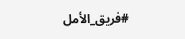#فريق_الأمل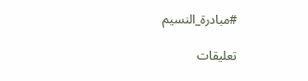#مبادرة_النسيم

تعليقات